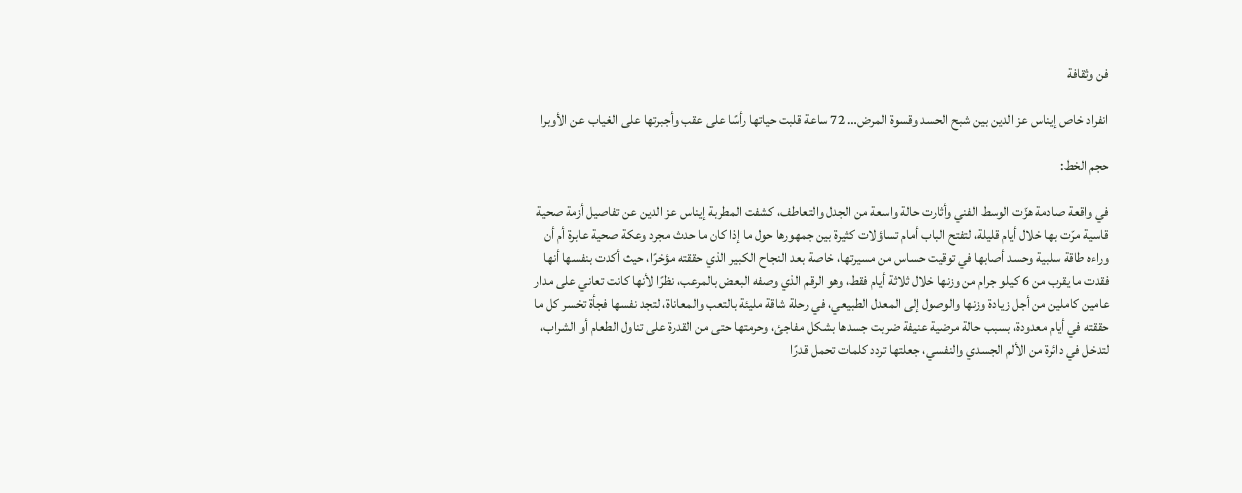فن وثقافة

انفراد خاص إيناس عز الدين بين شبح الحسد وقسوة المرض… 72 ساعة قلبت حياتها رأسًا على عقب وأجبرتها على الغياب عن الأوبرا

حجم الخط:

في واقعة صادمة هزّت الوسط الفني وأثارت حالة واسعة من الجدل والتعاطف، كشفت المطربة إيناس عز الدين عن تفاصيل أزمة صحية قاسية مرّت بها خلال أيام قليلة، لتفتح الباب أمام تساؤلات كثيرة بين جمهورها حول ما إذا كان ما حدث مجرد وعكة صحية عابرة أم أن وراءه طاقة سلبية وحسد أصابها في توقيت حساس من مسيرتها، خاصة بعد النجاح الكبير الذي حققته مؤخرًا، حيث أكدت بنفسها أنها فقدت ما يقرب من 6 كيلو جرام من وزنها خلال ثلاثة أيام فقط، وهو الرقم الذي وصفه البعض بالمرعب، نظرًا لأنها كانت تعاني على مدار عامين كاملين من أجل زيادة وزنها والوصول إلى المعدل الطبيعي، في رحلة شاقة مليئة بالتعب والمعاناة، لتجد نفسها فجأة تخسر كل ما حققته في أيام معدودة، بسبب حالة مرضية عنيفة ضربت جسدها بشكل مفاجئ، وحرمتها حتى من القدرة على تناول الطعام أو الشراب، لتدخل في دائرة من الألم الجسدي والنفسي، جعلتها تردد كلمات تحمل قدرًا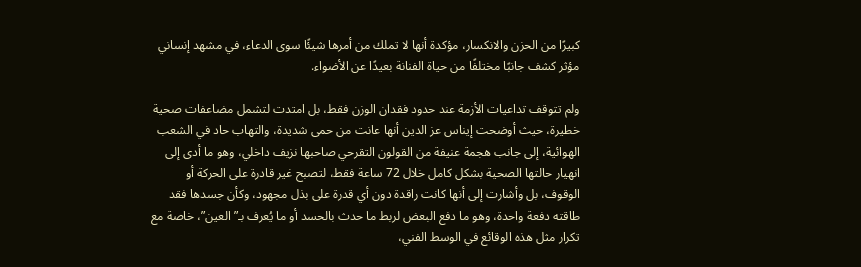كبيرًا من الحزن والانكسار، مؤكدة أنها لا تملك من أمرها شيئًا سوى الدعاء، في مشهد إنساني مؤثر كشف جانبًا مختلفًا من حياة الفنانة بعيدًا عن الأضواء.

ولم تتوقف تداعيات الأزمة عند حدود فقدان الوزن فقط، بل امتدت لتشمل مضاعفات صحية خطيرة، حيث أوضحت إيناس عز الدين أنها عانت من حمى شديدة، والتهاب حاد في الشعب الهوائية، إلى جانب هجمة عنيفة من القولون التقرحي صاحبها نزيف داخلي، وهو ما أدى إلى انهيار حالتها الصحية بشكل كامل خلال 72 ساعة فقط، لتصبح غير قادرة على الحركة أو الوقوف، بل وأشارت إلى أنها كانت راقدة دون أي قدرة على بذل مجهود، وكأن جسدها فقد طاقته دفعة واحدة، وهو ما دفع البعض لربط ما حدث بالحسد أو ما يُعرف بـ”العين”، خاصة مع تكرار مثل هذه الوقائع في الوسط الفني،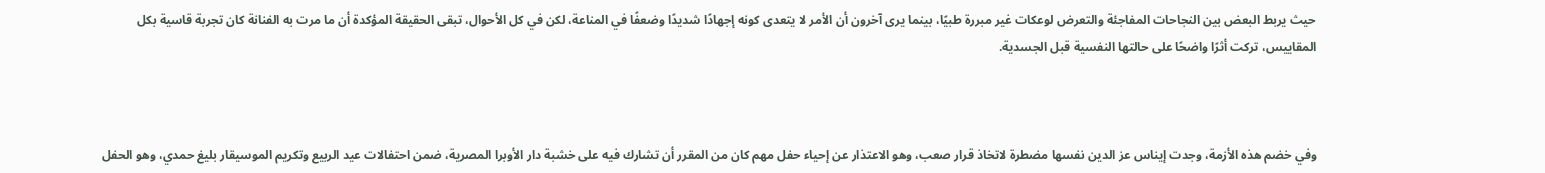حيث يربط البعض بين النجاحات المفاجئة والتعرض لوعكات غير مبررة طبيًا، بينما يرى آخرون أن الأمر لا يتعدى كونه إجهادًا شديدًا وضعفًا في المناعة، لكن في كل الأحوال، تبقى الحقيقة المؤكدة أن ما مرت به الفنانة كان تجربة قاسية بكل المقاييس، تركت أثرًا واضحًا على حالتها النفسية قبل الجسدية.



وفي خضم هذه الأزمة، وجدت إيناس عز الدين نفسها مضطرة لاتخاذ قرار صعب، وهو الاعتذار عن إحياء حفل مهم كان من المقرر أن تشارك فيه على خشبة دار الأوبرا المصرية، ضمن احتفالات عيد الربيع وتكريم الموسيقار بليغ حمدي، وهو الحفل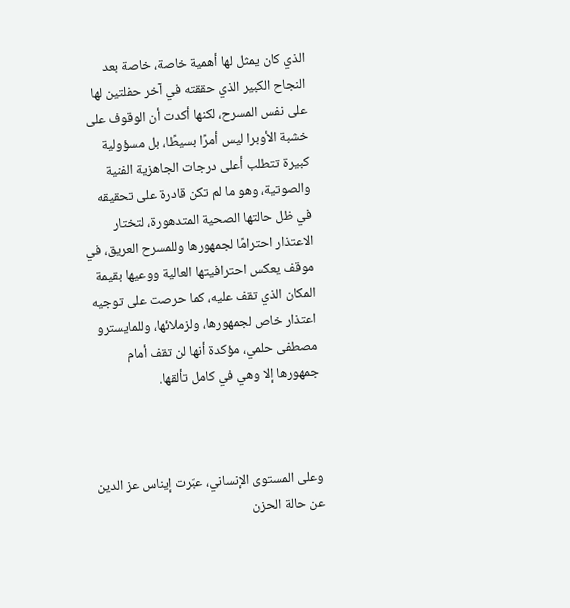الذي كان يمثل لها أهمية خاصة، خاصة بعد النجاح الكبير الذي حققته في آخر حفلتين لها على نفس المسرح، لكنها أكدت أن الوقوف على خشبة الأوبرا ليس أمرًا بسيطًا، بل مسؤولية كبيرة تتطلب أعلى درجات الجاهزية الفنية والصوتية، وهو ما لم تكن قادرة على تحقيقه في ظل حالتها الصحية المتدهورة، لتختار الاعتذار احترامًا لجمهورها وللمسرح العريق، في موقف يعكس احترافيتها العالية ووعيها بقيمة المكان الذي تقف عليه، كما حرصت على توجيه اعتذار خاص لجمهورها، ولزملائها، وللمايسترو مصطفى حلمي، مؤكدة أنها لن تقف أمام جمهورها إلا وهي في كامل تألقها.



وعلى المستوى الإنساني، عبّرت إيناس عز الدين عن حالة الحزن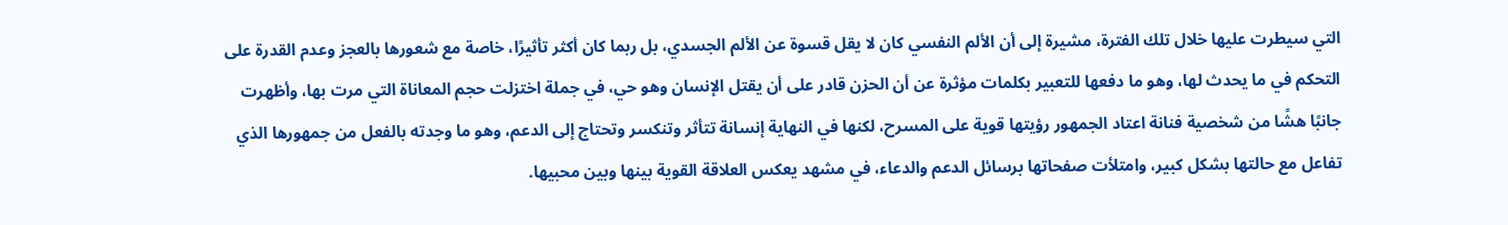التي سيطرت عليها خلال تلك الفترة، مشيرة إلى أن الألم النفسي كان لا يقل قسوة عن الألم الجسدي، بل ربما كان أكثر تأثيرًا، خاصة مع شعورها بالعجز وعدم القدرة على التحكم في ما يحدث لها، وهو ما دفعها للتعبير بكلمات مؤثرة عن أن الحزن قادر على أن يقتل الإنسان وهو حي، في جملة اختزلت حجم المعاناة التي مرت بها، وأظهرت جانبًا هشًا من شخصية فنانة اعتاد الجمهور رؤيتها قوية على المسرح، لكنها في النهاية إنسانة تتأثر وتنكسر وتحتاج إلى الدعم، وهو ما وجدته بالفعل من جمهورها الذي تفاعل مع حالتها بشكل كبير، وامتلأت صفحاتها برسائل الدعم والدعاء، في مشهد يعكس العلاقة القوية بينها وبين محبيها.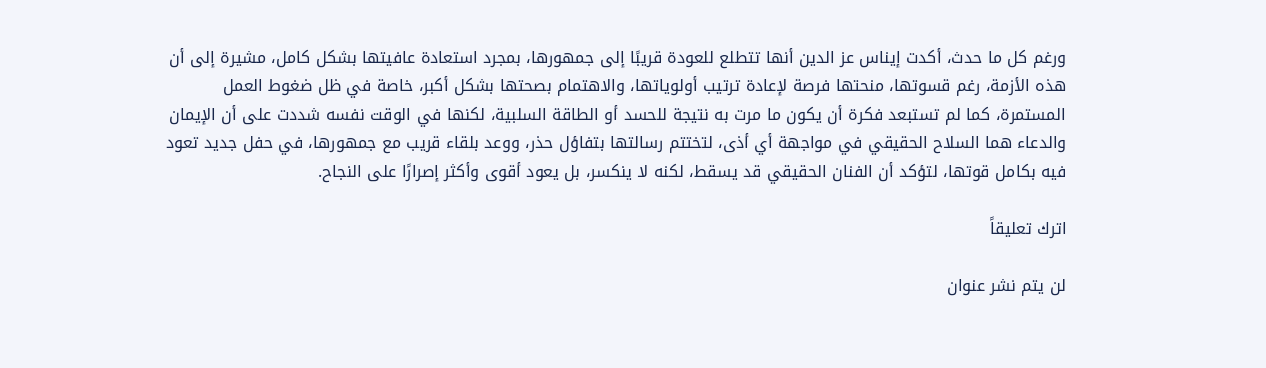ورغم كل ما حدث، أكدت إيناس عز الدين أنها تتطلع للعودة قريبًا إلى جمهورها، بمجرد استعادة عافيتها بشكل كامل، مشيرة إلى أن هذه الأزمة، رغم قسوتها، منحتها فرصة لإعادة ترتيب أولوياتها، والاهتمام بصحتها بشكل أكبر، خاصة في ظل ضغوط العمل المستمرة، كما لم تستبعد فكرة أن يكون ما مرت به نتيجة للحسد أو الطاقة السلبية، لكنها في الوقت نفسه شددت على أن الإيمان والدعاء هما السلاح الحقيقي في مواجهة أي أذى، لتختتم رسالتها بتفاؤل حذر، ووعد بلقاء قريب مع جمهورها، في حفل جديد تعود فيه بكامل قوتها، لتؤكد أن الفنان الحقيقي قد يسقط، لكنه لا ينكسر، بل يعود أقوى وأكثر إصرارًا على النجاح.

اترك تعليقاً

لن يتم نشر عنوان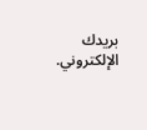بريدك الإلكتروني.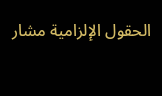الحقول الإلزامية مشار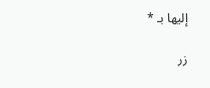إليها بـ *

زر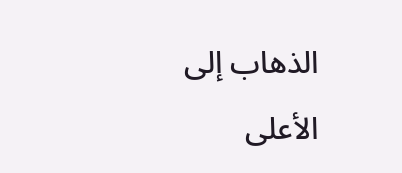الذهاب إلى الأعلى